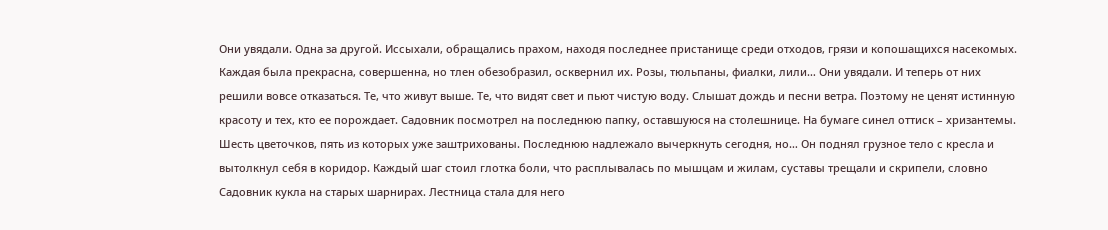Они увядали. Одна за другой. Иссыхали, обращались прахом, находя последнее пристанище среди отходов, грязи и копошащихся насекомых. Каждая была прекрасна, совершенна, но тлен обезобразил, осквернил их. Розы, тюльпаны, фиалки, лили… Они увядали. И теперь от них решили вовсе отказаться. Те, что живут выше. Те, что видят свет и пьют чистую воду. Слышат дождь и песни ветра. Поэтому не ценят истинную красоту и тех, кто ее порождает. Садовник посмотрел на последнюю папку, оставшуюся на столешнице. На бумаге синел оттиск – хризантемы. Шесть цветочков, пять из которых уже заштрихованы. Последнюю надлежало вычеркнуть сегодня, но… Он поднял грузное тело с кресла и вытолкнул себя в коридор. Каждый шаг стоил глотка боли, что расплывалась по мышцам и жилам, суставы трещали и скрипели, словно Садовник кукла на старых шарнирах. Лестница стала для него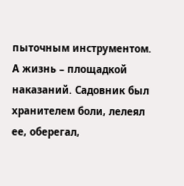пыточным инструментом. А жизнь – площадкой наказаний. Садовник был хранителем боли, лелеял ее, оберегал,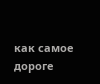как самое дороге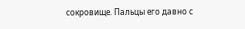сокровище. Пальцы его давно с